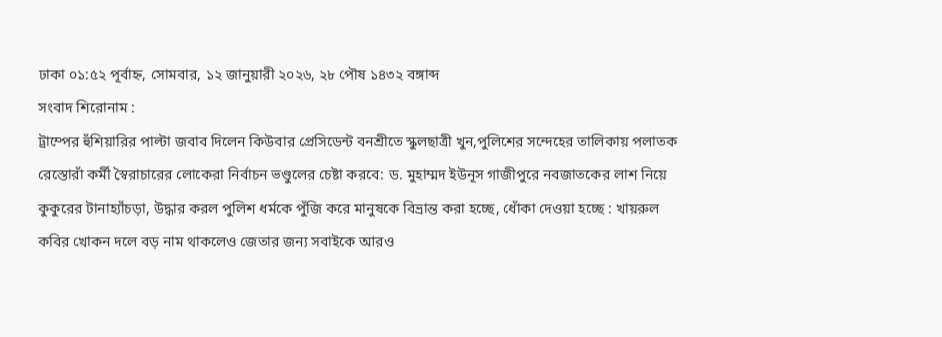ঢাকা ০১:৫২ পূর্বাহ্ন, সোমবার, ১২ জানুয়ারী ২০২৬, ২৮ পৌষ ১৪৩২ বঙ্গাব্দ
সংবাদ শিরোনাম :
ট্রাম্পের হুঁশিয়ারির পাল্টা জবাব দিলেন কিউবার প্রেসিডেন্ট বনশ্রীতে স্কুলছাত্রী খুন,পুলিশের সন্দেহের তালিকায় পলাতক রেস্তোরাঁ কর্মী স্বৈরাচারের লোকেরা নির্বাচন ভণ্ডুলের চেষ্টা করবে: ড. মুহাম্মদ ইউনূস গাজীপুরে নবজাতকের লাশ নিয়ে কুকুরের টানাহ্যাঁচড়া, উদ্ধার করল পুলিশ ধর্মকে পুঁজি করে মানুষকে বিভ্রান্ত করা হচ্ছে, ধোঁকা দেওয়া হচ্ছে : খায়রুল কবির খোকন দলে বড় নাম থাকলেও জেতার জন্য সবাইকে আরও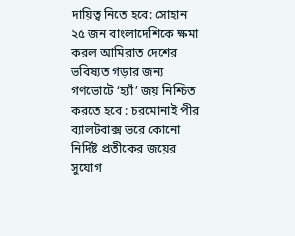দায়িত্ব নিতে হবে: সোহান ২৫ জন বাংলাদেশিকে ক্ষমা করল আমিরাত দেশের ভবিষ্যত গড়ার জন্য গণভোটে ‘হ্যাঁ’ জয় নিশ্চিত করতে হবে : চরমোনাই পীর ব্যালটবাক্স ভরে কোনো নির্দিষ্ট প্রতীকের জয়ের সুযোগ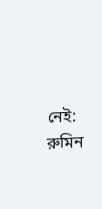নেই: রুমিন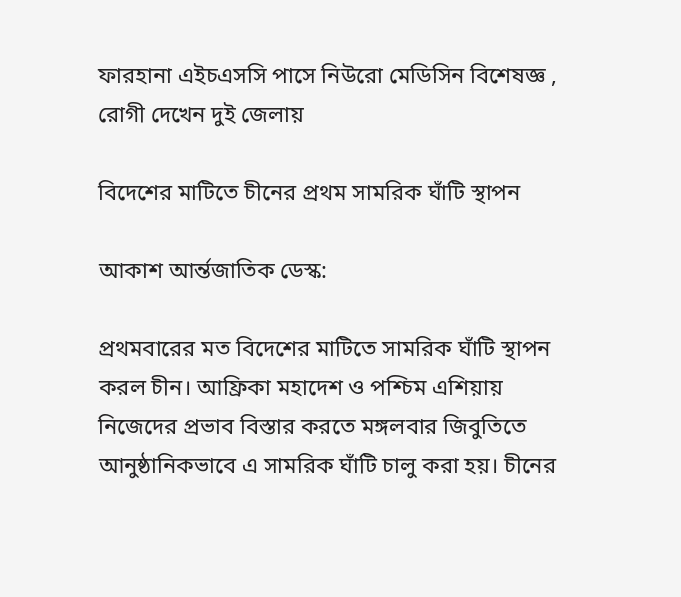ফারহানা এইচএসসি পাসে নিউরো মেডিসিন বিশেষজ্ঞ , রোগী দেখেন দুই জেলায়

বিদেশের মাটিতে চীনের প্রথম সামরিক ঘাঁটি স্থাপন

আকাশ আর্ন্তজাতিক ডেস্ক:

প্রথমবারের মত বিদেশের মাটিতে সামরিক ঘাঁটি স্থাপন করল চীন। আফ্রিকা মহাদেশ ও পশ্চিম এশিয়ায় নিজেদের প্রভাব বিস্তার করতে মঙ্গলবার জিবুতিতে আনুষ্ঠানিকভাবে এ সামরিক ঘাঁটি চালু করা হয়। চীনের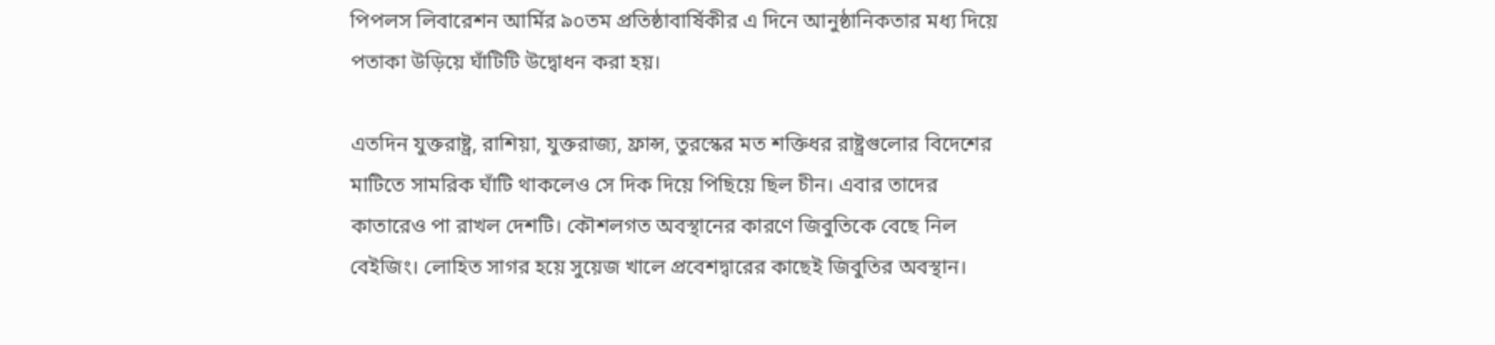পিপলস লিবারেশন আর্মির ৯০তম প্রতিষ্ঠাবার্ষিকীর এ দিনে আনুষ্ঠানিকতার মধ্য দিয়ে পতাকা উড়িয়ে ঘাঁটিটি উদ্বোধন করা হয়।

এতদিন যুক্তরাষ্ট্র, রাশিয়া, যুক্তরাজ্য, ফ্রান্স, তুরস্কের মত শক্তিধর রাষ্ট্রগুলোর বিদেশের মাটিতে সামরিক ঘাঁটি থাকলেও সে দিক দিয়ে পিছিয়ে ছিল চীন। এবার তাদের কাতারেও পা রাখল দেশটি। কৌশলগত অবস্থানের কারণে জিবুতিকে বেছে নিল বেইজিং। লোহিত সাগর হয়ে সুয়েজ খালে প্রবেশদ্বারের কাছেই জিবুতির অবস্থান।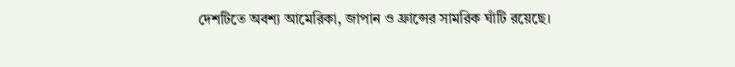দেশটিতে অবশ্য আমেরিকা, জাপান ও ফ্রান্সের সামরিক ঘাঁটি রয়েছে।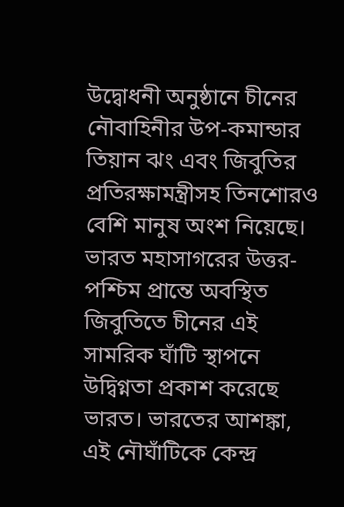উদ্বোধনী অনুষ্ঠানে চীনের নৌবাহিনীর উপ-কমান্ডার তিয়ান ঝং এবং জিবুতির প্রতিরক্ষামন্ত্রীসহ তিনশোরও বেশি মানুষ অংশ নিয়েছে। ভারত মহাসাগরের উত্তর-পশ্চিম প্রান্তে অবস্থিত জিবুতিতে চীনের এই সামরিক ঘাঁটি স্থাপনে উদ্বিগ্নতা প্রকাশ করেছে ভারত। ভারতের আশঙ্কা, এই নৌঘাঁটিকে কেন্দ্র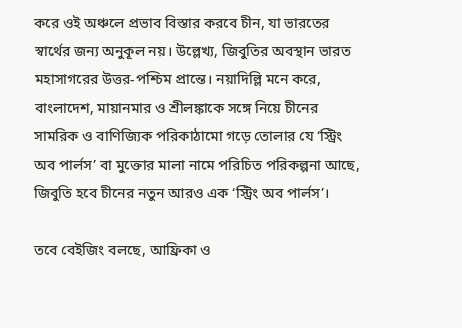করে ওই অঞ্চলে প্রভাব বিস্তার করবে চীন, যা ভারতের স্বার্থের জন্য অনুকূল নয়। উল্লেখ্য, জিবুতির অবস্থান ভারত মহাসাগরের উত্তর-পশ্চিম প্রান্তে। নয়াদিল্লি মনে করে, বাংলাদেশ, মায়ানমার ও শ্রীলঙ্কাকে সঙ্গে নিয়ে চীনের সামরিক ও বাণিজ্যিক পরিকাঠামো গড়ে তোলার যে ‘স্ট্রিং অব পার্লস’ বা মুক্তোর মালা নামে পরিচিত পরিকল্পনা আছে, জিবুতি হবে চীনের নতুন আরও এক ‘স্ট্রিং অব পার্লস’।

তবে বেইজিং বলছে, আফ্রিকা ও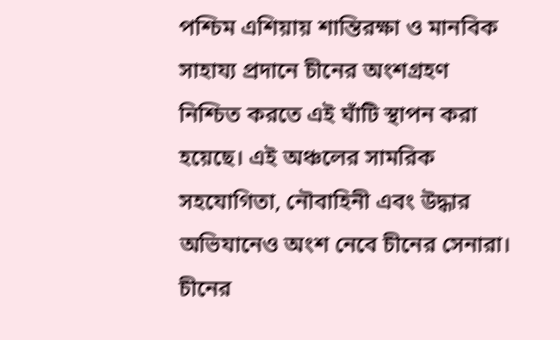পশ্চিম এশিয়ায় শান্তিরক্ষা ও মানবিক সাহায্য প্রদানে চীনের অংশগ্রহণ নিশ্চিত করতে এই ঘাঁটি স্থাপন করা হয়েছে। এই অঞ্চলের সামরিক সহযোগিতা, নৌবাহিনী এবং উদ্ধার অভিযানেও অংশ নেবে চীনের সেনারা। চীনের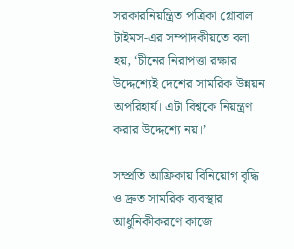সরকারনিয়ন্ত্রিত পত্রিকা গ্লোবাল টাইমস-এর সম্পাদকীয়তে বলা হয়, ‘চীনের নিরাপত্তা রক্ষার উদ্দেশ্যেই দেশের সামরিক উন্নয়ন অপরিহার্য। এটা বিশ্বকে নিয়ন্ত্রণ করার উদ্দেশ্যে নয়।’

সম্প্রতি আফ্রিকায় বিনিয়োগ বৃদ্ধি ও দ্রুত সামরিক ব্যবস্থার আধুনিকীকরণে কাজে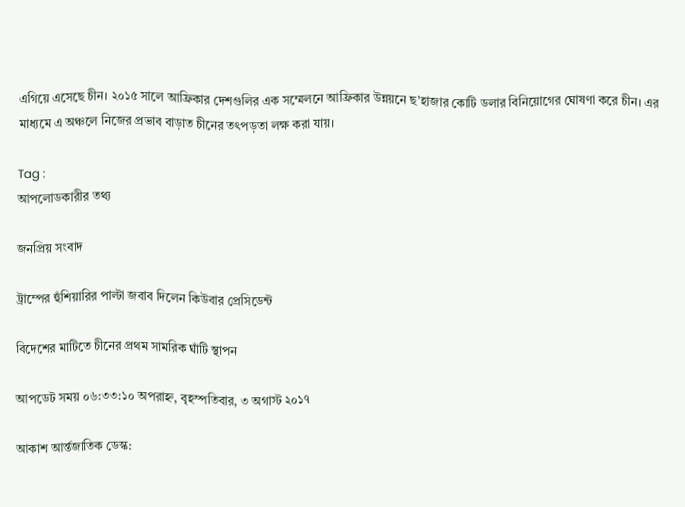এগিয়ে এসেছে চীন। ২০১৫ সালে আফ্রিকার দেশগুলির এক সম্মেলনে আফ্রিকার উন্নয়নে ছ’হাজার কোটি ডলার বিনিয়োগের ঘোষণা করে চীন। এর মাধ্যমে এ অঞ্চলে নিজের প্রভাব বাড়াত চীনের তৎপড়তা লক্ষ করা যায়।

Tag :
আপলোডকারীর তথ্য

জনপ্রিয় সংবাদ

ট্রাম্পের হুঁশিয়ারির পাল্টা জবাব দিলেন কিউবার প্রেসিডেন্ট

বিদেশের মাটিতে চীনের প্রথম সামরিক ঘাঁটি স্থাপন

আপডেট সময় ০৬:৩৩:১০ অপরাহ্ন, বৃহস্পতিবার, ৩ অগাস্ট ২০১৭

আকাশ আর্ন্তজাতিক ডেস্ক: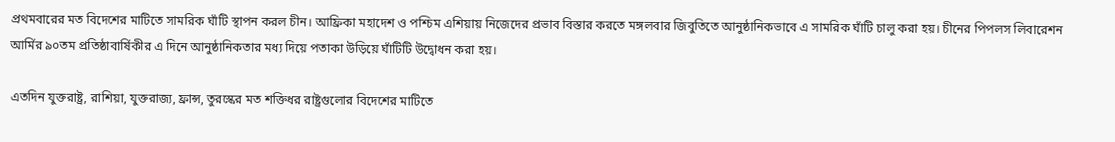প্রথমবারের মত বিদেশের মাটিতে সামরিক ঘাঁটি স্থাপন করল চীন। আফ্রিকা মহাদেশ ও পশ্চিম এশিয়ায় নিজেদের প্রভাব বিস্তার করতে মঙ্গলবার জিবুতিতে আনুষ্ঠানিকভাবে এ সামরিক ঘাঁটি চালু করা হয়। চীনের পিপলস লিবারেশন আর্মির ৯০তম প্রতিষ্ঠাবার্ষিকীর এ দিনে আনুষ্ঠানিকতার মধ্য দিয়ে পতাকা উড়িয়ে ঘাঁটিটি উদ্বোধন করা হয়।

এতদিন যুক্তরাষ্ট্র, রাশিয়া, যুক্তরাজ্য, ফ্রান্স, তুরস্কের মত শক্তিধর রাষ্ট্রগুলোর বিদেশের মাটিতে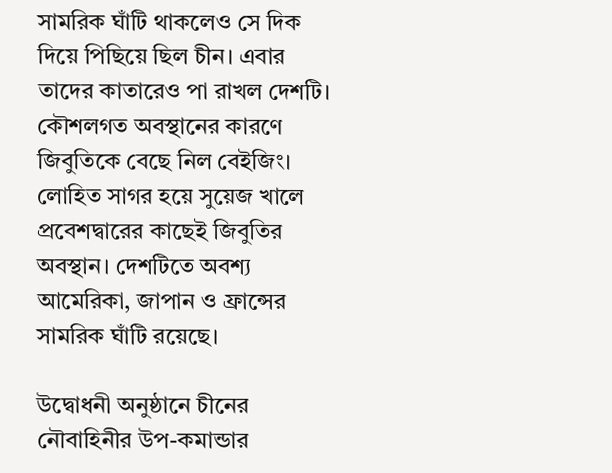সামরিক ঘাঁটি থাকলেও সে দিক দিয়ে পিছিয়ে ছিল চীন। এবার তাদের কাতারেও পা রাখল দেশটি। কৌশলগত অবস্থানের কারণে জিবুতিকে বেছে নিল বেইজিং। লোহিত সাগর হয়ে সুয়েজ খালে প্রবেশদ্বারের কাছেই জিবুতির অবস্থান। দেশটিতে অবশ্য আমেরিকা, জাপান ও ফ্রান্সের সামরিক ঘাঁটি রয়েছে।

উদ্বোধনী অনুষ্ঠানে চীনের নৌবাহিনীর উপ-কমান্ডার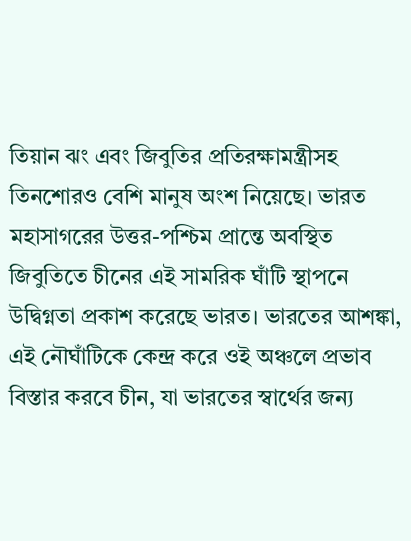তিয়ান ঝং এবং জিবুতির প্রতিরক্ষামন্ত্রীসহ তিনশোরও বেশি মানুষ অংশ নিয়েছে। ভারত মহাসাগরের উত্তর-পশ্চিম প্রান্তে অবস্থিত জিবুতিতে চীনের এই সামরিক ঘাঁটি স্থাপনে উদ্বিগ্নতা প্রকাশ করেছে ভারত। ভারতের আশঙ্কা, এই নৌঘাঁটিকে কেন্দ্র করে ওই অঞ্চলে প্রভাব বিস্তার করবে চীন, যা ভারতের স্বার্থের জন্য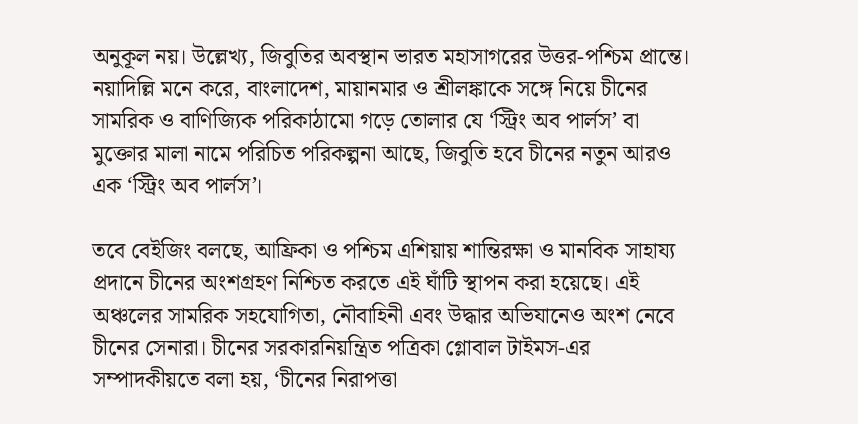অনুকূল নয়। উল্লেখ্য, জিবুতির অবস্থান ভারত মহাসাগরের উত্তর-পশ্চিম প্রান্তে। নয়াদিল্লি মনে করে, বাংলাদেশ, মায়ানমার ও শ্রীলঙ্কাকে সঙ্গে নিয়ে চীনের সামরিক ও বাণিজ্যিক পরিকাঠামো গড়ে তোলার যে ‘স্ট্রিং অব পার্লস’ বা মুক্তোর মালা নামে পরিচিত পরিকল্পনা আছে, জিবুতি হবে চীনের নতুন আরও এক ‘স্ট্রিং অব পার্লস’।

তবে বেইজিং বলছে, আফ্রিকা ও পশ্চিম এশিয়ায় শান্তিরক্ষা ও মানবিক সাহায্য প্রদানে চীনের অংশগ্রহণ নিশ্চিত করতে এই ঘাঁটি স্থাপন করা হয়েছে। এই অঞ্চলের সামরিক সহযোগিতা, নৌবাহিনী এবং উদ্ধার অভিযানেও অংশ নেবে চীনের সেনারা। চীনের সরকারনিয়ন্ত্রিত পত্রিকা গ্লোবাল টাইমস-এর সম্পাদকীয়তে বলা হয়, ‘চীনের নিরাপত্তা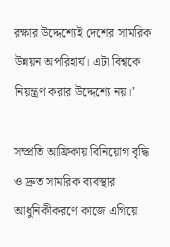রক্ষার উদ্দেশ্যেই দেশের সামরিক উন্নয়ন অপরিহার্য। এটা বিশ্বকে নিয়ন্ত্রণ করার উদ্দেশ্যে নয়।’

সম্প্রতি আফ্রিকায় বিনিয়োগ বৃদ্ধি ও দ্রুত সামরিক ব্যবস্থার আধুনিকীকরণে কাজে এগিয়ে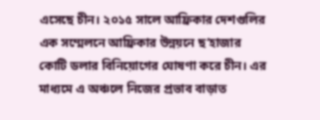এসেছে চীন। ২০১৫ সালে আফ্রিকার দেশগুলির এক সম্মেলনে আফ্রিকার উন্নয়নে ছ’হাজার কোটি ডলার বিনিয়োগের ঘোষণা করে চীন। এর মাধ্যমে এ অঞ্চলে নিজের প্রভাব বাড়াত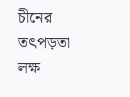চীনের তৎপড়তা লক্ষ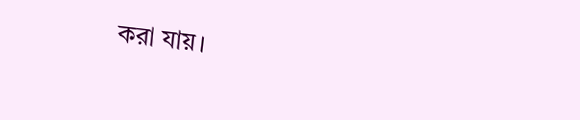করা যায়।